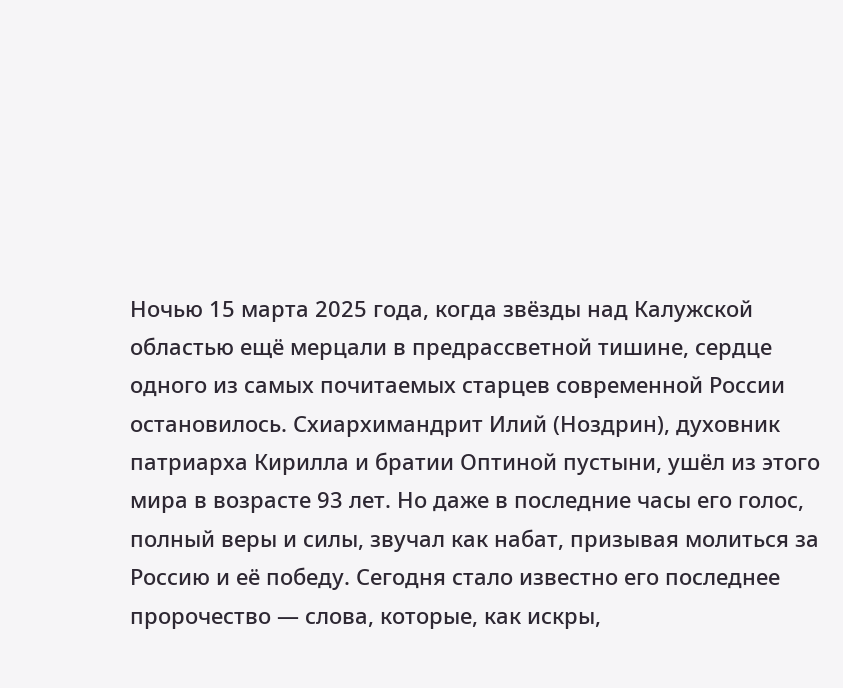Ночью 15 марта 2025 года, когда звёзды над Калужской областью ещё мерцали в предрассветной тишине, сердце одного из самых почитаемых старцев современной России остановилось. Схиархимандрит Илий (Ноздрин), духовник патриарха Кирилла и братии Оптиной пустыни, ушёл из этого мира в возрасте 93 лет. Но даже в последние часы его голос, полный веры и силы, звучал как набат, призывая молиться за Россию и её победу. Сегодня стало известно его последнее пророчество — слова, которые, как искры,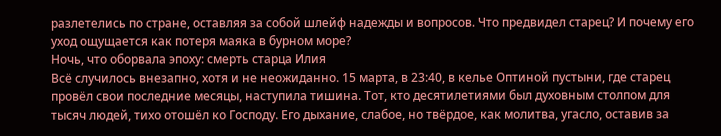разлетелись по стране, оставляя за собой шлейф надежды и вопросов. Что предвидел старец? И почему его уход ощущается как потеря маяка в бурном море?
Ночь, что оборвала эпоху: смерть старца Илия
Всё случилось внезапно, хотя и не неожиданно. 15 марта, в 23:40, в келье Оптиной пустыни, где старец провёл свои последние месяцы, наступила тишина. Тот, кто десятилетиями был духовным столпом для тысяч людей, тихо отошёл ко Господу. Его дыхание, слабое, но твёрдое, как молитва, угасло, оставив за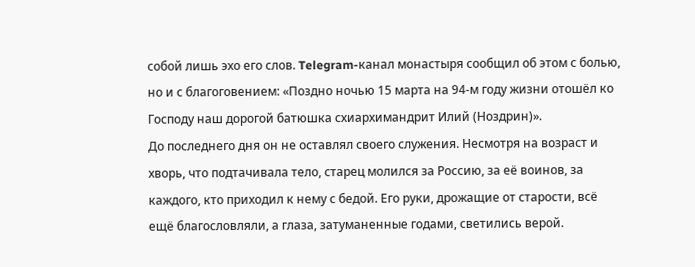собой лишь эхо его слов. Telegram-канал монастыря сообщил об этом с болью, но и с благоговением: «Поздно ночью 15 марта на 94-м году жизни отошёл ко Господу наш дорогой батюшка схиархимандрит Илий (Ноздрин)».
До последнего дня он не оставлял своего служения. Несмотря на возраст и хворь, что подтачивала тело, старец молился за Россию, за её воинов, за каждого, кто приходил к нему с бедой. Его руки, дрожащие от старости, всё ещё благословляли, а глаза, затуманенные годами, светились верой.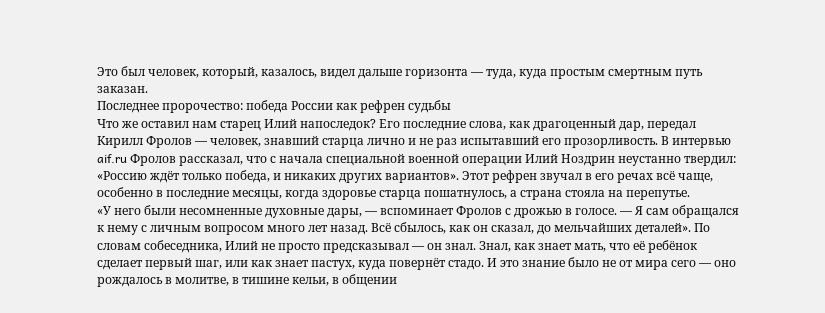Это был человек, который, казалось, видел дальше горизонта — туда, куда простым смертным путь заказан.
Последнее пророчество: победа России как рефрен судьбы
Что же оставил нам старец Илий напоследок? Его последние слова, как драгоценный дар, передал Кирилл Фролов — человек, знавший старца лично и не раз испытавший его прозорливость. В интервью aif.ru Фролов рассказал, что с начала специальной военной операции Илий Ноздрин неустанно твердил: «Россию ждёт только победа, и никаких других вариантов». Этот рефрен звучал в его речах всё чаще, особенно в последние месяцы, когда здоровье старца пошатнулось, а страна стояла на перепутье.
«У него были несомненные духовные дары, — вспоминает Фролов с дрожью в голосе. — Я сам обращался к нему с личным вопросом много лет назад. Всё сбылось, как он сказал, до мельчайших деталей». По словам собеседника, Илий не просто предсказывал — он знал. Знал, как знает мать, что её ребёнок сделает первый шаг, или как знает пастух, куда повернёт стадо. И это знание было не от мира сего — оно рождалось в молитве, в тишине кельи, в общении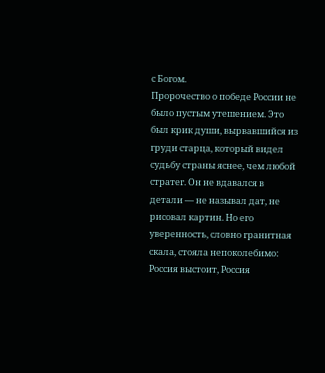с Богом.
Пророчество о победе России не было пустым утешением. Это был крик души, вырвавшийся из груди старца, который видел судьбу страны яснее, чем любой стратег. Он не вдавался в детали — не называл дат, не рисовал картин. Но его уверенность, словно гранитная скала, стояла непоколебимо: Россия выстоит, Россия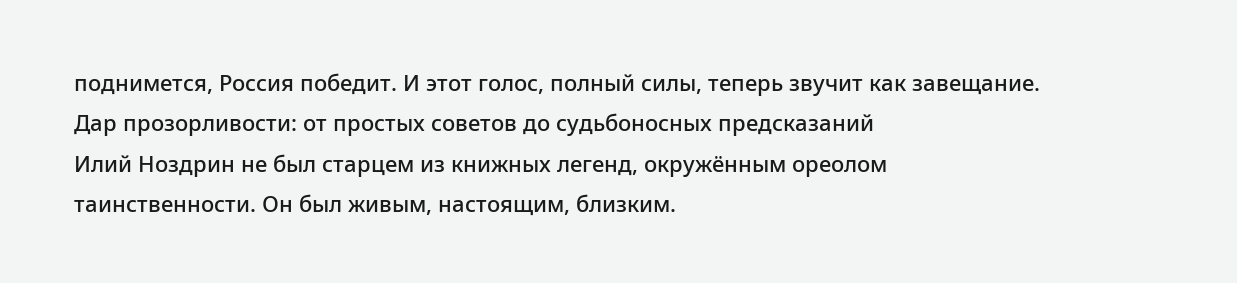поднимется, Россия победит. И этот голос, полный силы, теперь звучит как завещание.
Дар прозорливости: от простых советов до судьбоносных предсказаний
Илий Ноздрин не был старцем из книжных легенд, окружённым ореолом таинственности. Он был живым, настоящим, близким.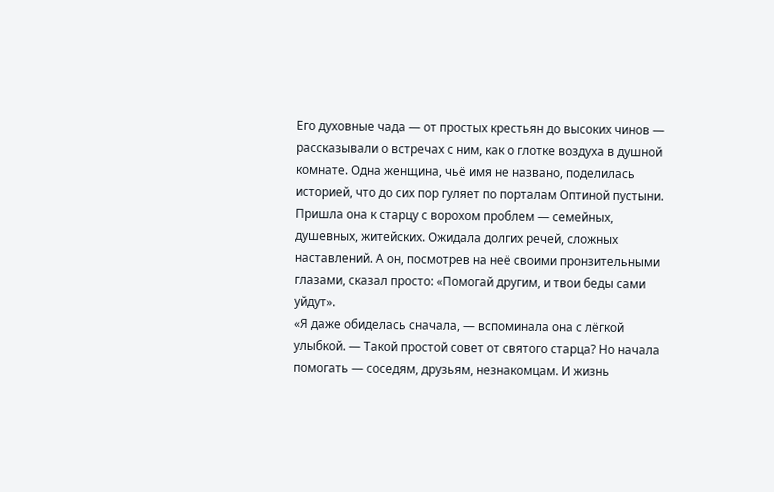Его духовные чада — от простых крестьян до высоких чинов — рассказывали о встречах с ним, как о глотке воздуха в душной комнате. Одна женщина, чьё имя не названо, поделилась историей, что до сих пор гуляет по порталам Оптиной пустыни. Пришла она к старцу с ворохом проблем — семейных, душевных, житейских. Ожидала долгих речей, сложных наставлений. А он, посмотрев на неё своими пронзительными глазами, сказал просто: «Помогай другим, и твои беды сами уйдут».
«Я даже обиделась сначала, — вспоминала она с лёгкой улыбкой. — Такой простой совет от святого старца? Но начала помогать — соседям, друзьям, незнакомцам. И жизнь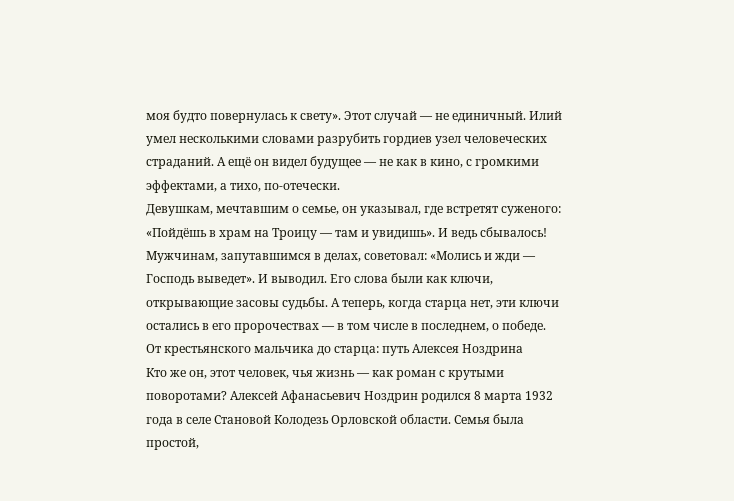моя будто повернулась к свету». Этот случай — не единичный. Илий умел несколькими словами разрубить гордиев узел человеческих страданий. А ещё он видел будущее — не как в кино, с громкими эффектами, а тихо, по-отечески.
Девушкам, мечтавшим о семье, он указывал, где встретят суженого: «Пойдёшь в храм на Троицу — там и увидишь». И ведь сбывалось! Мужчинам, запутавшимся в делах, советовал: «Молись и жди — Господь выведет». И выводил. Его слова были как ключи, открывающие засовы судьбы. А теперь, когда старца нет, эти ключи остались в его пророчествах — в том числе в последнем, о победе.
От крестьянского мальчика до старца: путь Алексея Ноздрина
Кто же он, этот человек, чья жизнь — как роман с крутыми поворотами? Алексей Афанасьевич Ноздрин родился 8 марта 1932 года в селе Становой Колодезь Орловской области. Семья была простой,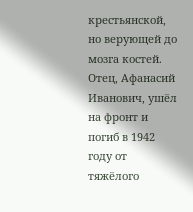крестьянской, но верующей до мозга костей. Отец, Афанасий Иванович, ушёл на фронт и погиб в 1942 году от тяжёлого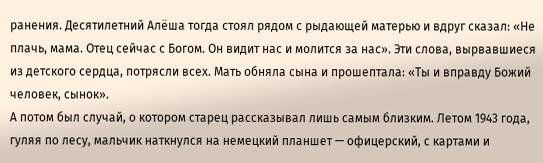ранения. Десятилетний Алёша тогда стоял рядом с рыдающей матерью и вдруг сказал: «Не плачь, мама. Отец сейчас с Богом. Он видит нас и молится за нас». Эти слова, вырвавшиеся из детского сердца, потрясли всех. Мать обняла сына и прошептала: «Ты и вправду Божий человек, сынок».
А потом был случай, о котором старец рассказывал лишь самым близким. Летом 1943 года, гуляя по лесу, мальчик наткнулся на немецкий планшет — офицерский, с картами и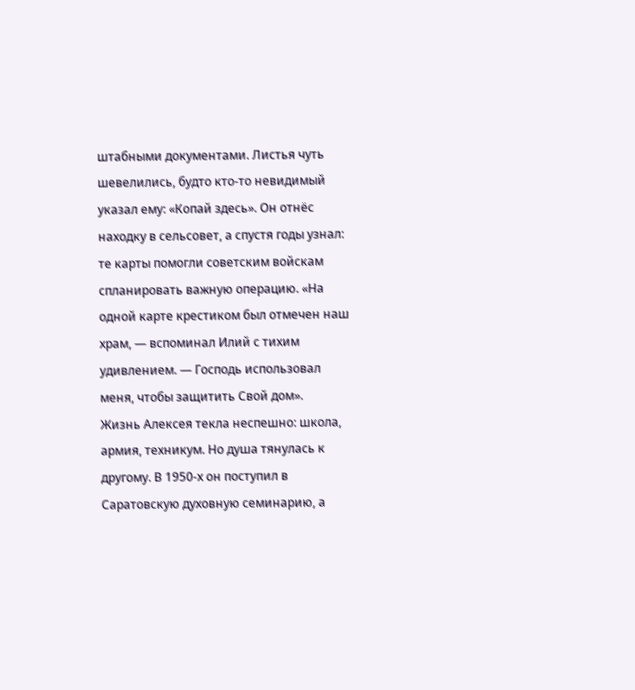штабными документами. Листья чуть шевелились, будто кто-то невидимый указал ему: «Копай здесь». Он отнёс находку в сельсовет, а спустя годы узнал: те карты помогли советским войскам спланировать важную операцию. «На одной карте крестиком был отмечен наш храм, — вспоминал Илий с тихим удивлением. — Господь использовал меня, чтобы защитить Свой дом».
Жизнь Алексея текла неспешно: школа, армия, техникум. Но душа тянулась к другому. В 1950-х он поступил в Саратовскую духовную семинарию, а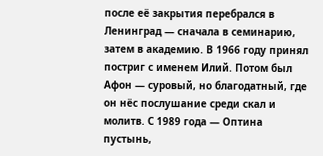после её закрытия перебрался в Ленинград — сначала в семинарию, затем в академию. В 1966 году принял постриг с именем Илий. Потом был Афон — суровый, но благодатный, где он нёс послушание среди скал и молитв. С 1989 года — Оптина пустынь,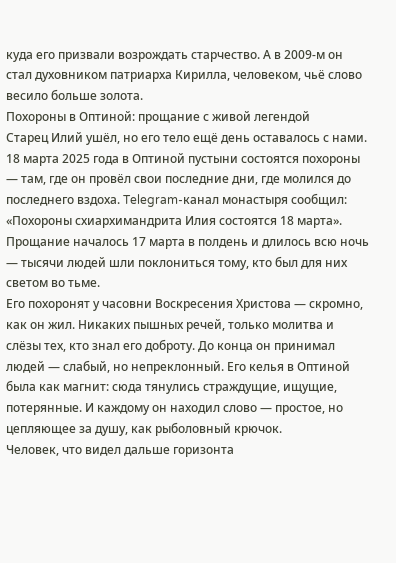куда его призвали возрождать старчество. А в 2009-м он стал духовником патриарха Кирилла, человеком, чьё слово весило больше золота.
Похороны в Оптиной: прощание с живой легендой
Старец Илий ушёл, но его тело ещё день оставалось с нами. 18 марта 2025 года в Оптиной пустыни состоятся похороны — там, где он провёл свои последние дни, где молился до последнего вздоха. Telegram-канал монастыря сообщил: «Похороны схиархимандрита Илия состоятся 18 марта». Прощание началось 17 марта в полдень и длилось всю ночь — тысячи людей шли поклониться тому, кто был для них светом во тьме.
Его похоронят у часовни Воскресения Христова — скромно, как он жил. Никаких пышных речей, только молитва и слёзы тех, кто знал его доброту. До конца он принимал людей — слабый, но непреклонный. Его келья в Оптиной была как магнит: сюда тянулись страждущие, ищущие, потерянные. И каждому он находил слово — простое, но цепляющее за душу, как рыболовный крючок.
Человек, что видел дальше горизонта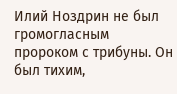Илий Ноздрин не был громогласным пророком с трибуны. Он был тихим,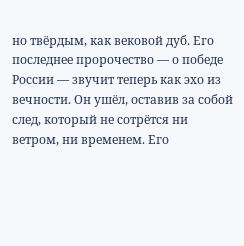но твёрдым, как вековой дуб. Его последнее пророчество — о победе России — звучит теперь как эхо из вечности. Он ушёл, оставив за собой след, который не сотрётся ни ветром, ни временем. Его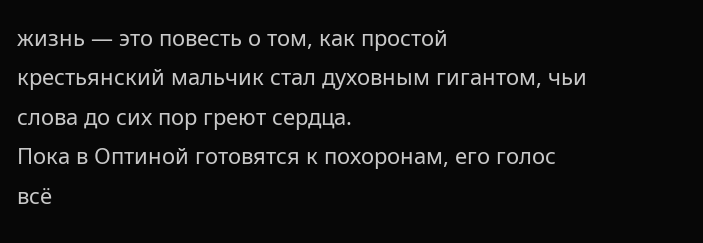жизнь — это повесть о том, как простой крестьянский мальчик стал духовным гигантом, чьи слова до сих пор греют сердца.
Пока в Оптиной готовятся к похоронам, его голос всё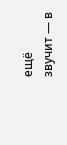ещё звучит — в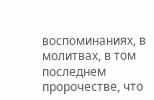воспоминаниях, в молитвах, в том последнем пророчестве, что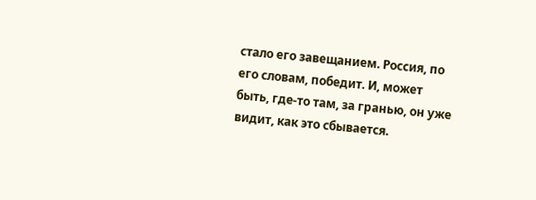стало его завещанием. Россия, по его словам, победит. И, может быть, где-то там, за гранью, он уже видит, как это сбывается.